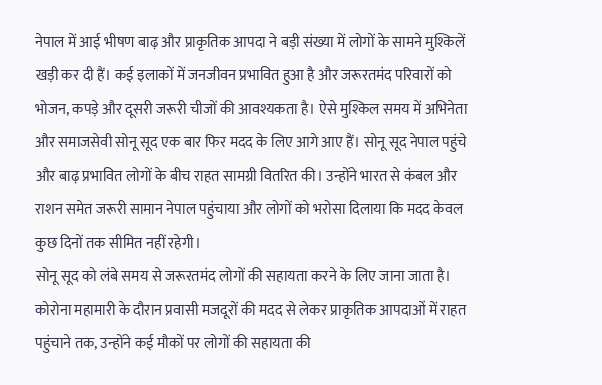नेपाल में आई भीषण बाढ़ और प्राकृतिक आपदा ने बड़ी संख्या में लोगों के सामने मुश्किलें खड़ी कर दी हैं। कई इलाकों में जनजीवन प्रभावित हुआ है और जरूरतमंद परिवारों को भोजन, कपड़े और दूसरी जरूरी चीजों की आवश्यकता है। ऐसे मुश्किल समय में अभिनेता और समाजसेवी सोनू सूद एक बार फिर मदद के लिए आगे आए हैं। सोनू सूद नेपाल पहुंचे और बाढ़ प्रभावित लोगों के बीच राहत सामग्री वितरित की। उन्होंने भारत से कंबल और राशन समेत जरूरी सामान नेपाल पहुंचाया और लोगों को भरोसा दिलाया कि मदद केवल कुछ दिनों तक सीमित नहीं रहेगी।
सोनू सूद को लंबे समय से जरूरतमंद लोगों की सहायता करने के लिए जाना जाता है। कोरोना महामारी के दौरान प्रवासी मजदूरों की मदद से लेकर प्राकृतिक आपदाओं में राहत पहुंचाने तक, उन्होंने कई मौकों पर लोगों की सहायता की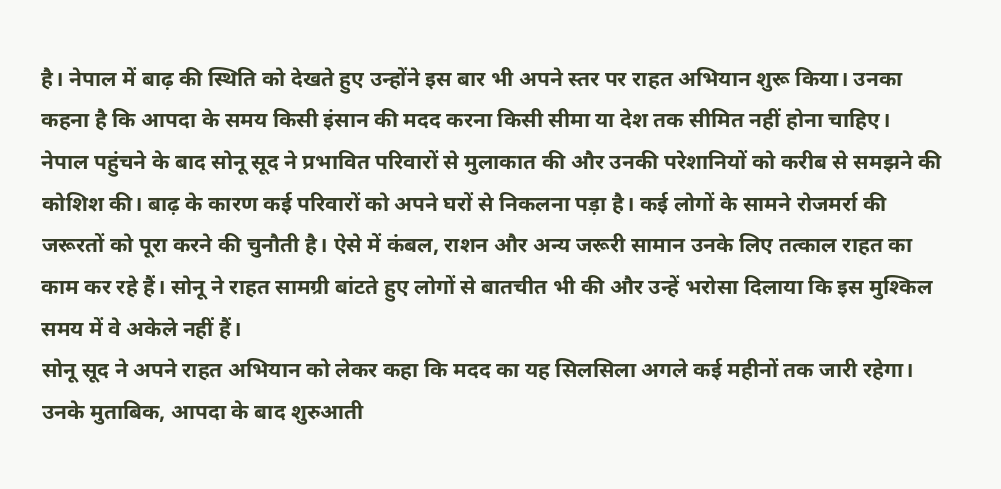है। नेपाल में बाढ़ की स्थिति को देखते हुए उन्होंने इस बार भी अपने स्तर पर राहत अभियान शुरू किया। उनका कहना है कि आपदा के समय किसी इंसान की मदद करना किसी सीमा या देश तक सीमित नहीं होना चाहिए।
नेपाल पहुंचने के बाद सोनू सूद ने प्रभावित परिवारों से मुलाकात की और उनकी परेशानियों को करीब से समझने की कोशिश की। बाढ़ के कारण कई परिवारों को अपने घरों से निकलना पड़ा है। कई लोगों के सामने रोजमर्रा की जरूरतों को पूरा करने की चुनौती है। ऐसे में कंबल, राशन और अन्य जरूरी सामान उनके लिए तत्काल राहत का काम कर रहे हैं। सोनू ने राहत सामग्री बांटते हुए लोगों से बातचीत भी की और उन्हें भरोसा दिलाया कि इस मुश्किल समय में वे अकेले नहीं हैं।
सोनू सूद ने अपने राहत अभियान को लेकर कहा कि मदद का यह सिलसिला अगले कई महीनों तक जारी रहेगा। उनके मुताबिक, आपदा के बाद शुरुआती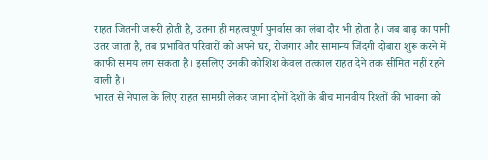राहत जितनी जरूरी होती है, उतना ही महत्वपूर्ण पुनर्वास का लंबा दौर भी होता है। जब बाढ़ का पानी उतर जाता है, तब प्रभावित परिवारों को अपने घर, रोजगार और सामान्य जिंदगी दोबारा शुरू करने में काफी समय लग सकता है। इसलिए उनकी कोशिश केवल तत्काल राहत देने तक सीमित नहीं रहने वाली है।
भारत से नेपाल के लिए राहत सामग्री लेकर जाना दोनों देशों के बीच मानवीय रिश्तों की भावना को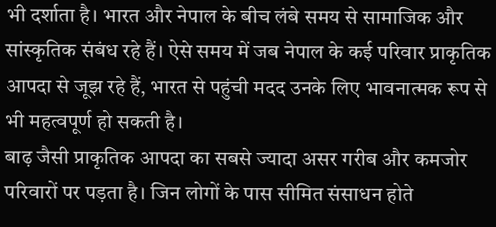भी दर्शाता है। भारत और नेपाल के बीच लंबे समय से सामाजिक और सांस्कृतिक संबंध रहे हैं। ऐसे समय में जब नेपाल के कई परिवार प्राकृतिक आपदा से जूझ रहे हैं, भारत से पहुंची मदद उनके लिए भावनात्मक रूप से भी महत्वपूर्ण हो सकती है।
बाढ़ जैसी प्राकृतिक आपदा का सबसे ज्यादा असर गरीब और कमजोर परिवारों पर पड़ता है। जिन लोगों के पास सीमित संसाधन होते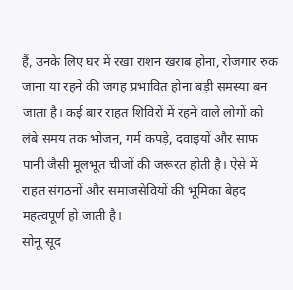हैं, उनके लिए घर में रखा राशन खराब होना, रोजगार रुक जाना या रहने की जगह प्रभावित होना बड़ी समस्या बन जाता है। कई बार राहत शिविरों में रहने वाले लोगों को लंबे समय तक भोजन, गर्म कपड़े, दवाइयों और साफ पानी जैसी मूलभूत चीजों की जरूरत होती है। ऐसे में राहत संगठनों और समाजसेवियों की भूमिका बेहद महत्वपूर्ण हो जाती है।
सोनू सूद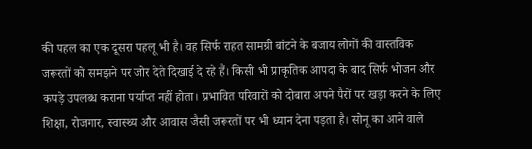की पहल का एक दूसरा पहलू भी है। वह सिर्फ राहत सामग्री बांटने के बजाय लोगों की वास्तविक जरूरतों को समझने पर जोर देते दिखाई दे रहे हैं। किसी भी प्राकृतिक आपदा के बाद सिर्फ भोजन और कपड़े उपलब्ध कराना पर्याप्त नहीं होता। प्रभावित परिवारों को दोबारा अपने पैरों पर खड़ा करने के लिए शिक्षा, रोजगार, स्वास्थ्य और आवास जैसी जरूरतों पर भी ध्यान देना पड़ता है। सोनू का आने वाले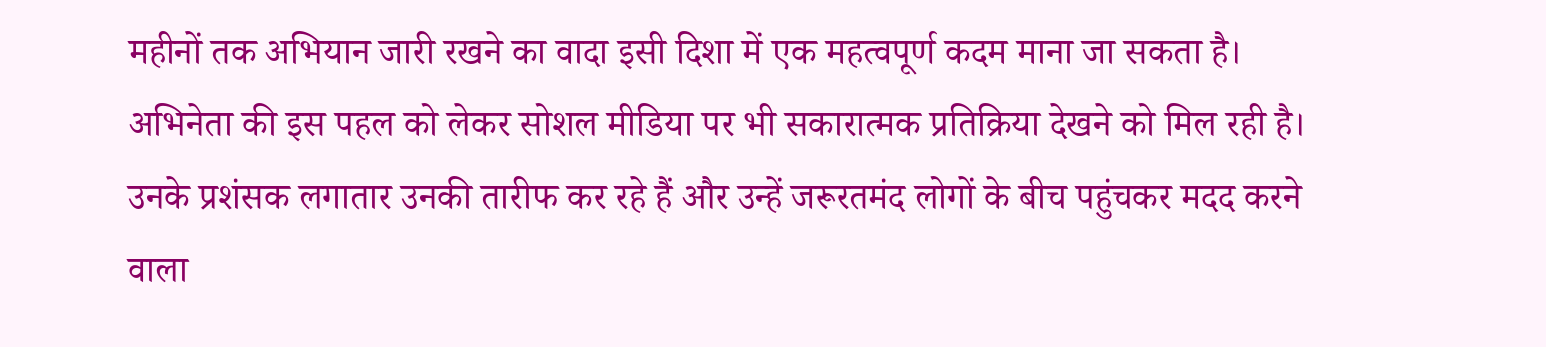महीनों तक अभियान जारी रखने का वादा इसी दिशा में एक महत्वपूर्ण कदम माना जा सकता है।
अभिनेता की इस पहल को लेकर सोशल मीडिया पर भी सकारात्मक प्रतिक्रिया देखने को मिल रही है। उनके प्रशंसक लगातार उनकी तारीफ कर रहे हैं और उन्हें जरूरतमंद लोगों के बीच पहुंचकर मदद करने वाला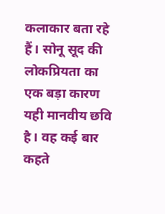कलाकार बता रहे हैं। सोनू सूद की लोकप्रियता का एक बड़ा कारण यही मानवीय छवि है। वह कई बार कहते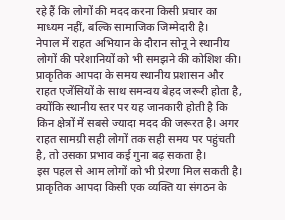रहे हैं कि लोगों की मदद करना किसी प्रचार का माध्यम नहीं, बल्कि सामाजिक जिम्मेदारी है।
नेपाल में राहत अभियान के दौरान सोनू ने स्थानीय लोगों की परेशानियों को भी समझने की कोशिश की। प्राकृतिक आपदा के समय स्थानीय प्रशासन और राहत एजेंसियों के साथ समन्वय बेहद जरूरी होता है, क्योंकि स्थानीय स्तर पर यह जानकारी होती है कि किन क्षेत्रों में सबसे ज्यादा मदद की जरूरत है। अगर राहत सामग्री सही लोगों तक सही समय पर पहुंचती है, तो उसका प्रभाव कई गुना बढ़ सकता है।
इस पहल से आम लोगों को भी प्रेरणा मिल सकती है। प्राकृतिक आपदा किसी एक व्यक्ति या संगठन के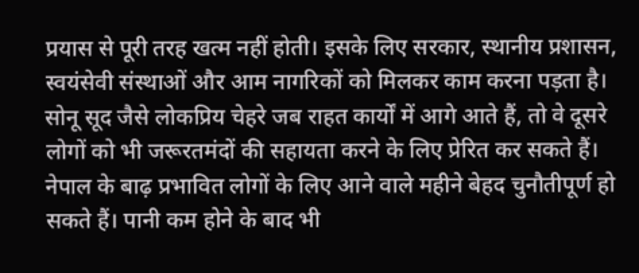प्रयास से पूरी तरह खत्म नहीं होती। इसके लिए सरकार, स्थानीय प्रशासन, स्वयंसेवी संस्थाओं और आम नागरिकों को मिलकर काम करना पड़ता है। सोनू सूद जैसे लोकप्रिय चेहरे जब राहत कार्यों में आगे आते हैं, तो वे दूसरे लोगों को भी जरूरतमंदों की सहायता करने के लिए प्रेरित कर सकते हैं।
नेपाल के बाढ़ प्रभावित लोगों के लिए आने वाले महीने बेहद चुनौतीपूर्ण हो सकते हैं। पानी कम होने के बाद भी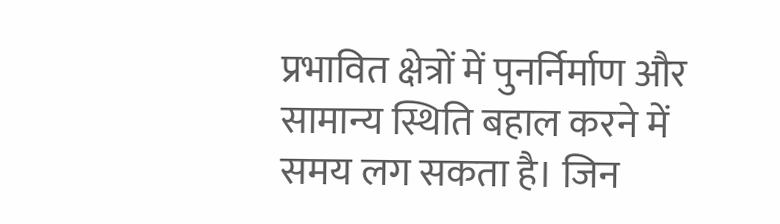प्रभावित क्षेत्रों में पुनर्निर्माण और सामान्य स्थिति बहाल करने में समय लग सकता है। जिन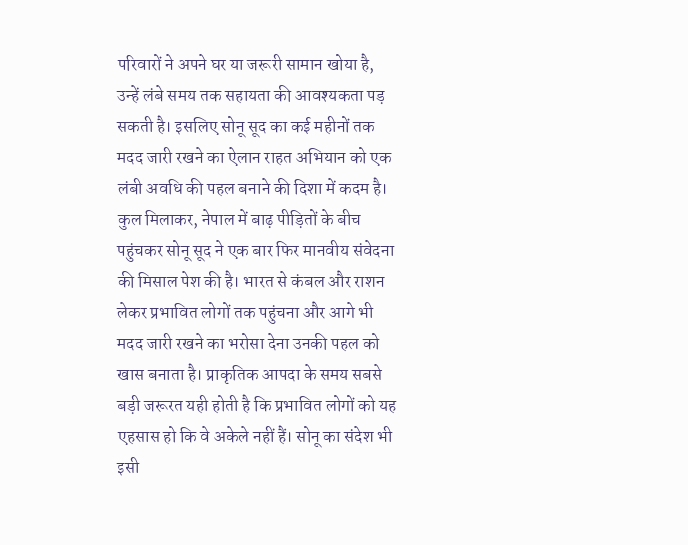परिवारों ने अपने घर या जरूरी सामान खोया है, उन्हें लंबे समय तक सहायता की आवश्यकता पड़ सकती है। इसलिए सोनू सूद का कई महीनों तक मदद जारी रखने का ऐलान राहत अभियान को एक लंबी अवधि की पहल बनाने की दिशा में कदम है।
कुल मिलाकर, नेपाल में बाढ़ पीड़ितों के बीच पहुंचकर सोनू सूद ने एक बार फिर मानवीय संवेदना की मिसाल पेश की है। भारत से कंबल और राशन लेकर प्रभावित लोगों तक पहुंचना और आगे भी मदद जारी रखने का भरोसा देना उनकी पहल को खास बनाता है। प्राकृतिक आपदा के समय सबसे बड़ी जरूरत यही होती है कि प्रभावित लोगों को यह एहसास हो कि वे अकेले नहीं हैं। सोनू का संदेश भी इसी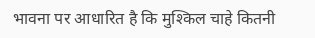भावना पर आधारित है कि मुश्किल चाहे कितनी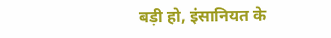बड़ी हो, इंसानियत के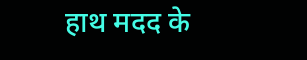हाथ मदद के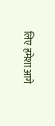लिए हमेशा आगे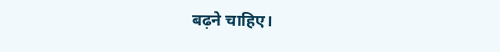बढ़ने चाहिए।